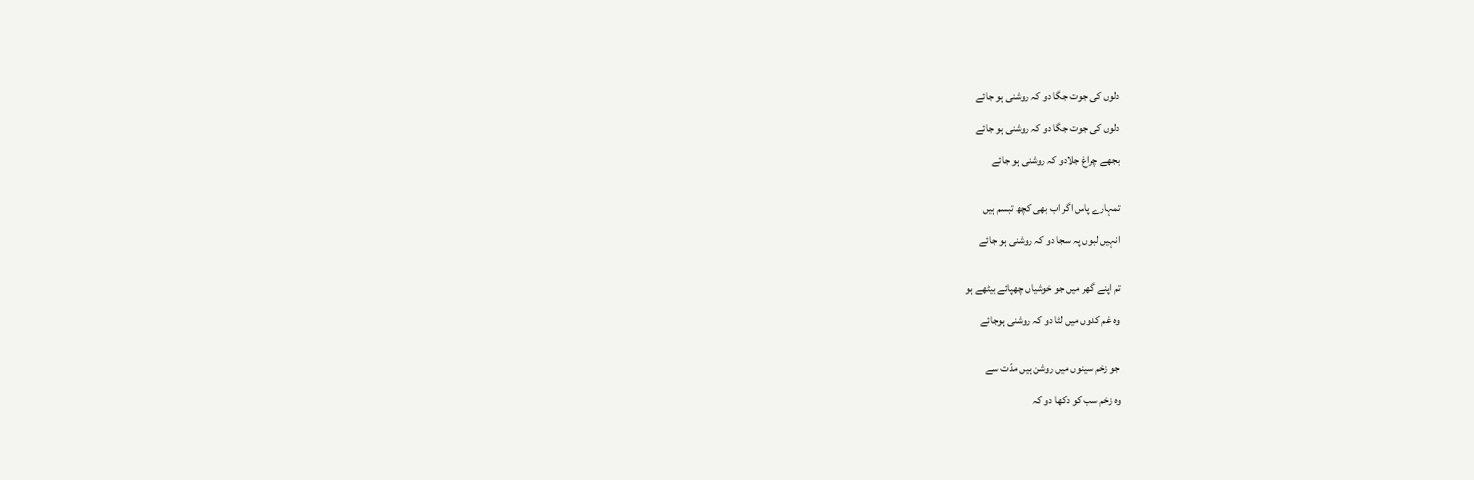دلوں کی جوت جگا دو کہ روشنی ہو جائے

دلوں کی جوت جگا دو کہ روشنی ہو جائے

بجھے چراغ جلادو کہ روشنی ہو جائے


تمہارے پاس اگر اب بھی کچھ تبسم ہیں

انہیں لبوں پہ سجا دو کہ روشنی ہو جائے


تم اپنے گھر میں جو خوشیاں چھپائے بیٹھے ہو

وہ غم کدوں میں لٹا دو کہ روشنی ہوجائے


جو زخم سینوں میں روشن ہیں مدّت سے

وہ زخم سب کو دکھا دو کہ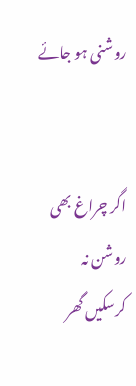روشنی ہو جائے


اگر چراغ بھی روشن نہ کرسکیں گھر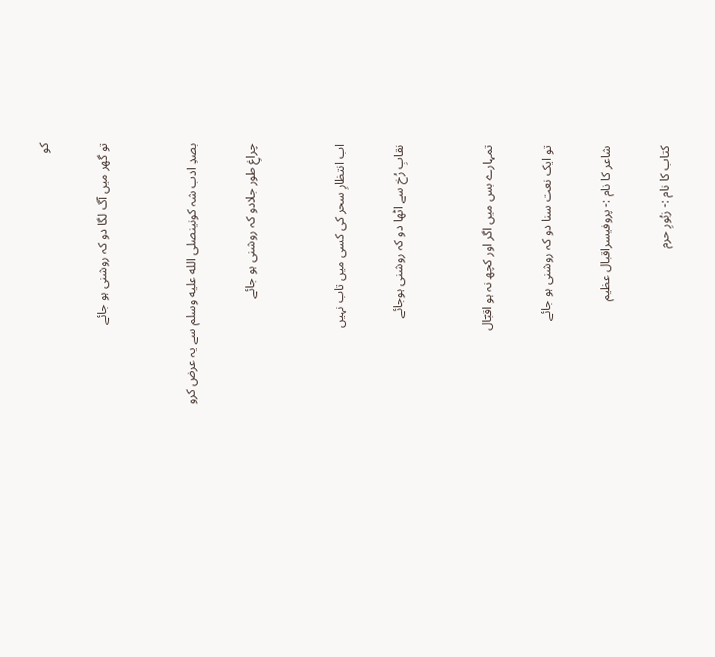کو

تو گھر میں آگ لگا دو کہ روشنی ہو جائے


بصدِ ادب شہ کونینصلى الله عليه وسلم سے یہ عرض کرو

چراغِ طور جلادو کہ روشنی ہو جائے


اب انتظارِ سحر کی کسی میں تاب نہیں

نقابِ رُخ سے اٹھا دو کہ روشنی ہوجائے


تمہارے بس میں اگر اور کچھ نہ ہو اقبؔال

تو ایک نعت سنا دو کہ روشنی ہو جائے

شاعر کا نام :- پروفیسراقبال عظیم

کتاب کا نام :- زبُورِ حرم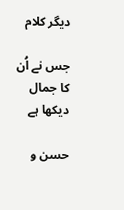دیگر کلام

جس نے اُن کا جمال دیکھا ہے

حسن و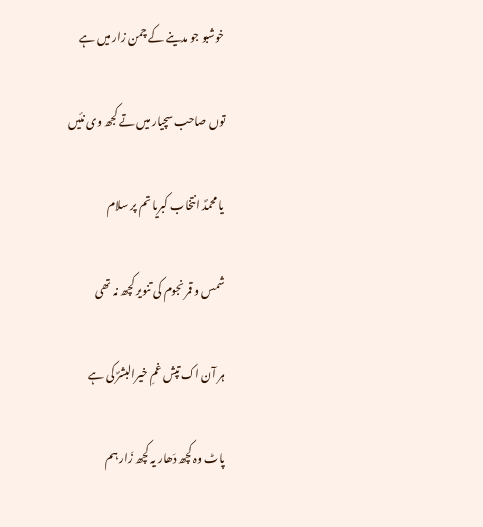خوشبو جو مدینے کے چمن زار میں ہے

توں صاحب سچیار میں تے کجھ وی نئیں

یا محمدؐ انتخاب کبریا تم پر سلام

شمس و قمر نجوم کی تنویر کچھ نہ تھی

ہر آن اک تپش غمِ خیرالبشرؐ کی ہے

پاٹ وہ کچھ دَھار یہ کچھ زَار ہم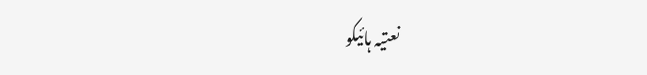نعتیہ ہائیکو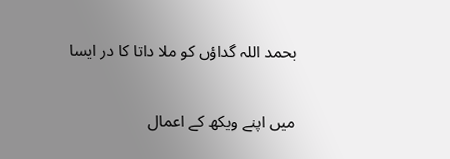بحمد اللہ گداؤں کو ملا داتا کا در ایسا

میں اپنے ویکھ کے اعمال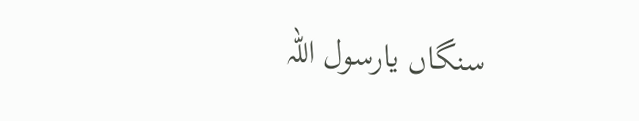سنگاں یارسول اللہ